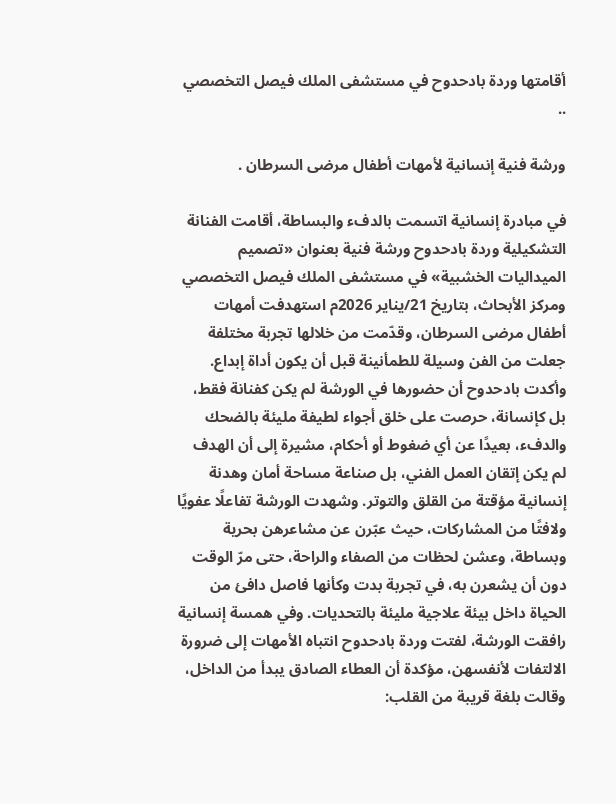أقامتها وردة بادحدوح في مستشفى الملك فيصل التخصصي ..

ورشة فنية إنسانية لأمهات أطفال مرضى السرطان .

في مبادرة إنسانية اتسمت بالدفء والبساطة، أقامت الفنانة التشكيلية وردة بادحدوح ورشة فنية بعنوان «تصميم الميداليات الخشبية» في مستشفى الملك فيصل التخصصي ومركز الأبحاث، بتاريخ 21/يناير 2026م استهدفت أمهات أطفال مرضى السرطان، وقدّمت من خلالها تجربة مختلفة جعلت من الفن وسيلة للطمأنينة قبل أن يكون أداة إبداع. وأكدت بادحدوح أن حضورها في الورشة لم يكن كفنانة فقط، بل كإنسانة، حرصت على خلق أجواء لطيفة مليئة بالضحك والدفء، بعيدًا عن أي ضغوط أو أحكام، مشيرة إلى أن الهدف لم يكن إتقان العمل الفني، بل صناعة مساحة أمان وهدنة إنسانية مؤقتة من القلق والتوتر. وشهدت الورشة تفاعلًا عفويًا ولافتًا من المشاركات، حيث عبّرن عن مشاعرهن بحرية وبساطة، وعشن لحظات من الصفاء والراحة، حتى مرّ الوقت دون أن يشعرن به، في تجربة بدت وكأنها فاصل دافئ من الحياة داخل بيئة علاجية مليئة بالتحديات. وفي همسة إنسانية رافقت الورشة، لفتت وردة بادحدوح انتباه الأمهات إلى ضرورة الالتفات لأنفسهن، مؤكدة أن العطاء الصادق يبدأ من الداخل، وقالت بلغة قريبة من القلب: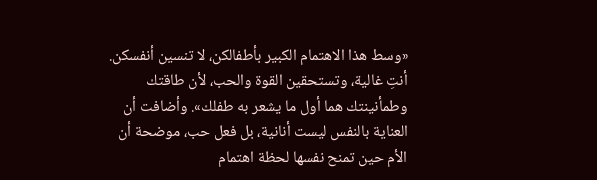«وسط هذا الاهتمام الكبير بأطفالكن، لا تنسين أنفسكن. أنتِ غالية، وتستحقين القوة والحب، لأن طاقتك وطمأنينتك هما أول ما يشعر به طفلك». وأضافت أن العناية بالنفس ليست أنانية، بل فعل حب، موضحة أن الأم حين تمنح نفسها لحظة اهتمام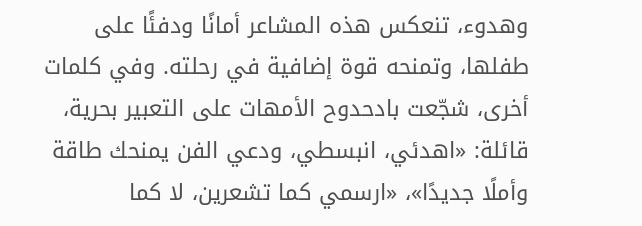وهدوء، تنعكس هذه المشاعر أمانًا ودفئًا على طفلها، وتمنحه قوة إضافية في رحلته. وفي كلمات أخرى، شجّعت بادحدوح الأمهات على التعبير بحرية، قائلة: «اهدئي، انبسطي، ودعي الفن يمنحك طاقة وأملًا جديدًا»، «ارسمي كما تشعرين، لا كما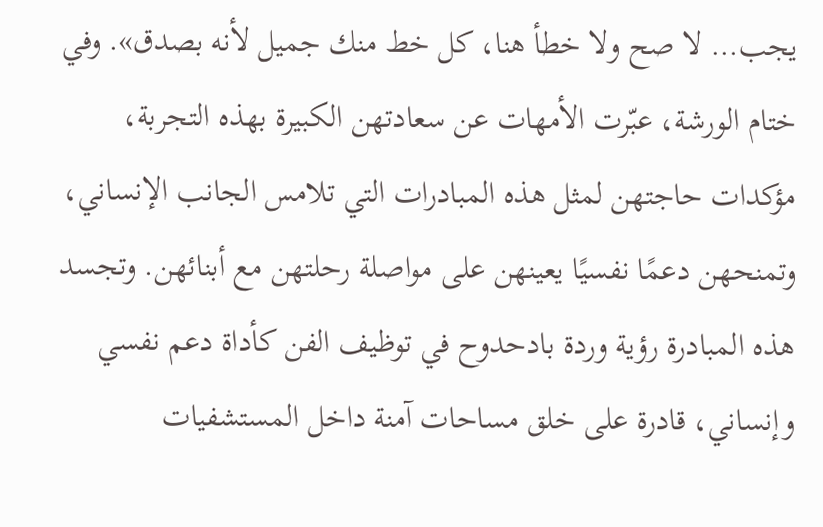يجب… لا صح ولا خطأ هنا، كل خط منك جميل لأنه بصدق». وفي ختام الورشة، عبّرت الأمهات عن سعادتهن الكبيرة بهذه التجربة، مؤكدات حاجتهن لمثل هذه المبادرات التي تلامس الجانب الإنساني، وتمنحهن دعمًا نفسيًا يعينهن على مواصلة رحلتهن مع أبنائهن. وتجسد هذه المبادرة رؤية وردة بادحدوح في توظيف الفن كأداة دعم نفسي وإنساني، قادرة على خلق مساحات آمنة داخل المستشفيات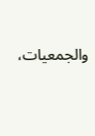والجمعيات،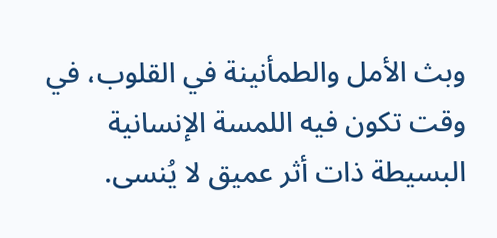وبث الأمل والطمأنينة في القلوب، في وقت تكون فيه اللمسة الإنسانية البسيطة ذات أثر عميق لا يُنسى.